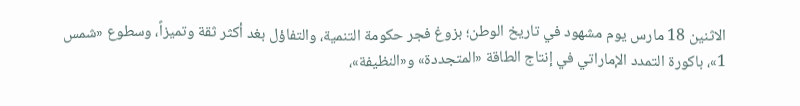الاثنين 18 مارس يوم مشهود في تاريخ الوطن؛ بزوغ فجر حكومة التنمية، والتفاؤل بغد أكثر ثقة وتميزاً، وسطوع «شمس 1»، باكورة التمدد الإماراتي في إنتاج الطاقة «المتجددة» و«النظيفة»،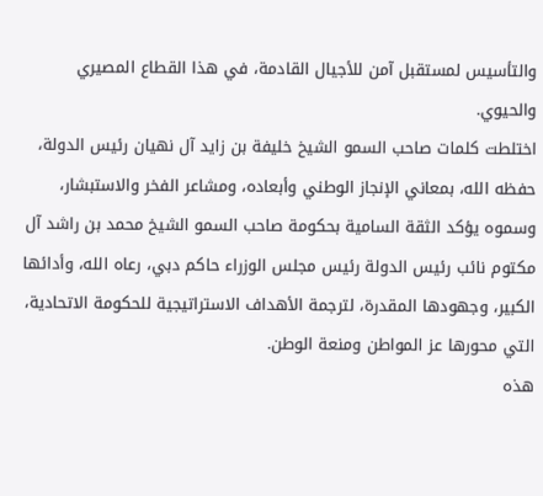والتأسيس لمستقبل آمن للأجيال القادمة، في هذا القطاع المصيري والحيوي.
اختلطت كلمات صاحب السمو الشيخ خليفة بن زايد آل نهيان رئيس الدولة، حفظه الله، بمعاني الإنجاز الوطني وأبعاده، ومشاعر الفخر والاستبشار، وسموه يؤكد الثقة السامية بحكومة صاحب السمو الشيخ محمد بن راشد آل مكتوم نائب رئيس الدولة رئيس مجلس الوزراء حاكم دبي، رعاه الله، وأدائها الكبير، وجهودها المقدرة، لترجمة الأهداف الاستراتيجية للحكومة الاتحادية، التي محورها عز المواطن ومنعة الوطن.
هذه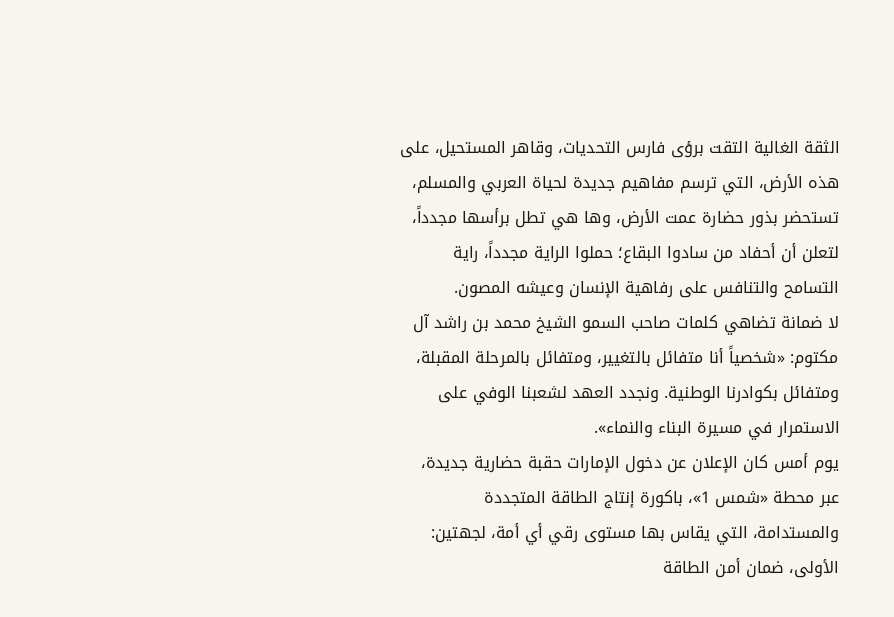الثقة الغالية التقت برؤى فارس التحديات، وقاهر المستحيل، على هذه الأرض، التي ترسم مفاهيم جديدة لحياة العربي والمسلم، تستحضر بذور حضارة عمت الأرض، وها هي تطل برأسها مجدداً، لتعلن أن أحفاد من سادوا البقاع؛ حملوا الراية مجدداً، راية التسامح والتنافس على رفاهية الإنسان وعيشه المصون.
لا ضمانة تضاهي كلمات صاحب السمو الشيخ محمد بن راشد آل مكتوم: «شخصياً أنا متفائل بالتغيير، ومتفائل بالمرحلة المقبلة، ومتفائل بكوادرنا الوطنية. ونجدد العهد لشعبنا الوفي على الاستمرار في مسيرة البناء والنماء».
يوم أمس كان الإعلان عن دخول الإمارات حقبة حضارية جديدة، عبر محطة «شمس 1»، باكورة إنتاج الطاقة المتجددة والمستدامة، التي يقاس بها مستوى رقي أي أمة، لجهتين: الأولى، ضمان أمن الطاقة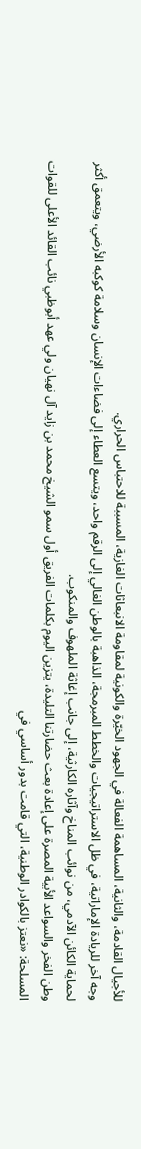للأجيال القادمة، والثانية، المساهمة الفعالة في الجهود الخيّرة والكونية لمقاومة الانبعاثات الغازية، المسببة للاحتباس الحراري.
وجه آخر للريادة الإماراتية، في ظل الاستراتيجيات والخطط المبرمجة، الذاهبة بالوطن الغالي إلى الرقم واحد، ويتسع العطاء إلى فضاءات الإنسان وسلامة كوكبه الأرضي، ويتعمق أكثر لحماية الكائن الآدمي، من نوائب المناخ وآثاره الكارثية، إلى جانب إغاثة الملهوف والمنكوب.
وطن الفخر والسواعد الأبية المصرة على إعادة بعث حضارتنا التليدة، يتزين اليوم بكلمات الفريق أول سمو الشيخ محمد بن زايد آل نهيان ولي عهد أبوظبي نائب القائد الأعلى للقوات المسلحة: «نعتز بالكوادر الوطنية، التي قامت بدور أساسي في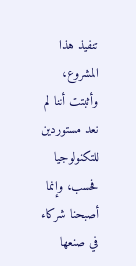تنفيذ هذا المشروع، وأثبتت أننا لم نعد مستوردين للتكنولوجيا فحسب، وإنما أصبحنا شركاء في صنعها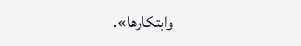وابتكارها».